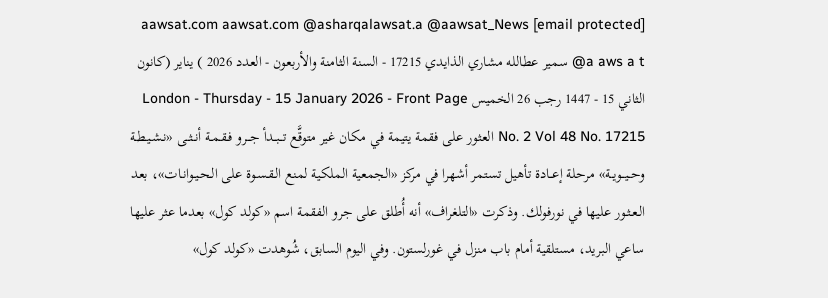[email protected] aawsat.com aawsat.com @asharqalawsat.a @aawsat_News @a aws a t سمير عطالله مشاري الذايدي 17215 - السنة الثامنة والأربعون - العدد 2026 ) يناير (كانون الثاني 15 - 1447 رجب 26 الخميس London - Thursday - 15 January 2026 - Front Page No. 2 Vol 48 No. 17215 العثور على فقمة يتيمة في مكان غير متوقَّع تــبــدأ جـــرو فـقـمـة أنــثــى «نـشـيـطـة وحــيــويــة» مرحلة إعــادة تأهيل تستمر أشهرا في مركز «الجمعية الملكية لمنع الـقـسـوة على الـحـيـوانـات»، بعد الـعـثـور عليها في نورفولك. وذكرت «التلغراف» أنه أُطلق على جرو الفقمة اسم «كولد كول» بعدما عثر عليها ساعي البريد، مستلقية أمام باب منزل في غورلستون. وفي اليوم السابق، شُوهدت «كولد كول»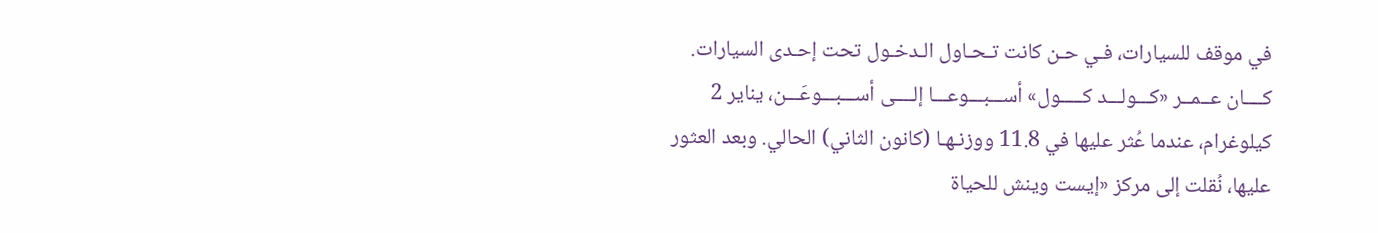في موقف للسيارات، فـي حـن كانت تـحـاول الـدخـول تحت إحـدى السيارات. كــــان عــمــر «كـــولـــد كـــــول» أســـبـــوعـــا إلــــى أســـبـــوعَـــن، يناير 2 كيلوغرام، عندما عُثر عليها في 11.8 ووزنـهـا (كانون الثاني) الحالي. وبعد العثور عليها، نُقلت إلى مركز «إيست وينش للحياة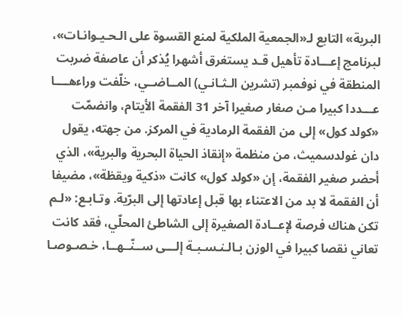البرية» التابع لـ«الجمعية الملكية لمنع القسوة على الـحـيـوانـات»، لبرنامج إعـــادة تأهيل قـد يستغرق أشهرا يُذكر أن عاصفة ضربت المنطقة في نوفمبر (تشرين الـثـانـي) المــاضــي، خلّفت وراءهــــا عـــددا كبيرا مـن صغار صغيرا آخر 31 الفقمة الأيتام، وانضمّت «كولد كول» إلى من الفقمة الرمادية في المركز. من جهته، يقول دان غولدسميث، من منظمة «إنقاذ الحياة البحرية والبرية»، الذي أحضر صغير الفقمة، إن «كولد كول» كانت «ذكية ويقظة»، مضيفا أن الفقمة لا بد من الاعتناء بها قبل إعادتها إلى البرّية. وتـابـع: «لـم تكن هناك فرصة لإعــادة الصغيرة إلى الشاطئ المحلّي، فقد كانت تعاني نقصا كبيرا في الوزن بـالـنـسـبـة إلـــى ســنّــهــا، خـصـوصـا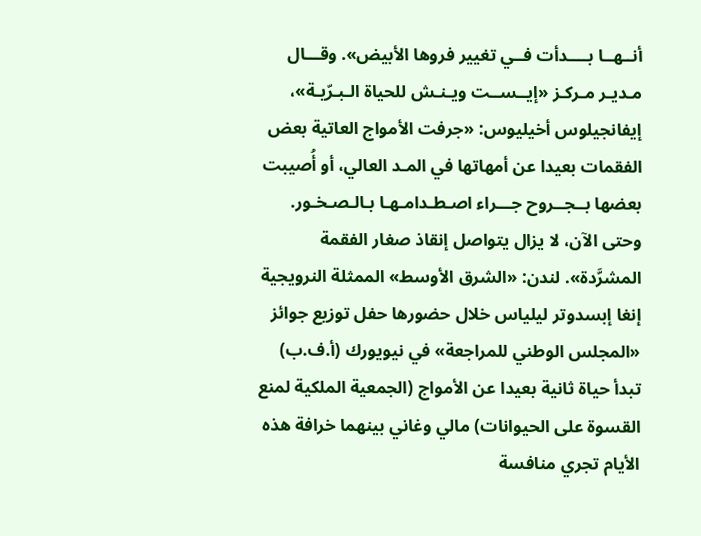أنــهــا بــــدأت فــي تغيير فروها الأبيض». وقـــال مـديـر مـركـز «إيــســت ويـنـش للحياة الـبـرّيـة»، إيفانجيلوس أخيليوس: «جرفت الأمواج العاتية بعض الفقمات بعيدا عن أمهاتها في المـد العالي، أو أُصيبت بعضها بــجــروح جـــراء اصـطـدامـهـا بـالـصـخـور. وحتى الآن، لا يزال يتواصل إنقاذ صغار الفقمة المشرَّدة». لندن: «الشرق الأوسط» الممثلة النرويجية إنغا إبسدوتر ليلياس خلال حضورها حفل توزيع جوائز «المجلس الوطني للمراجعة» في نيويورك (أ.ف.ب) تبدأ حياة ثانية بعيدا عن الأمواج (الجمعية الملكية لمنع القسوة على الحيوانات) مالي وغاني بينهما خرافة هذه الأيام تجري منافسة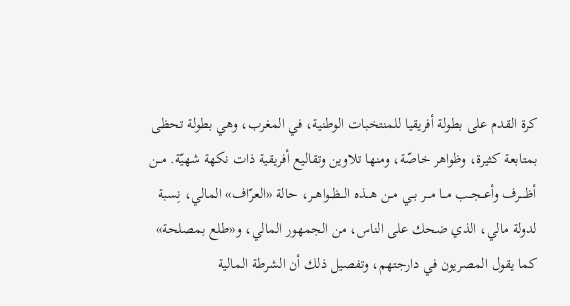كرة القدم على بطولة أفريقيا للمنتخبات الوطنية، في المغرب، وهي بطولة تحظى بمتابعة كثيرة، وظواهر خاصّة، ومنها تلاوين وتقاليع أفريقية ذات نكهة شهيّة. مــن أظــــرف وأعــجــب مــا مـــر بــي مــن هـــذه الــظــواهــر، حالة «العرّاف» المالي، نِسبة لدولة مالي، الذي ضحك على الناس، من الجمهور المالي، و«طلع بمصلحة» كما يقول المصريون في دارجتهم، وتفصيل ذلك أن الشرطة المالية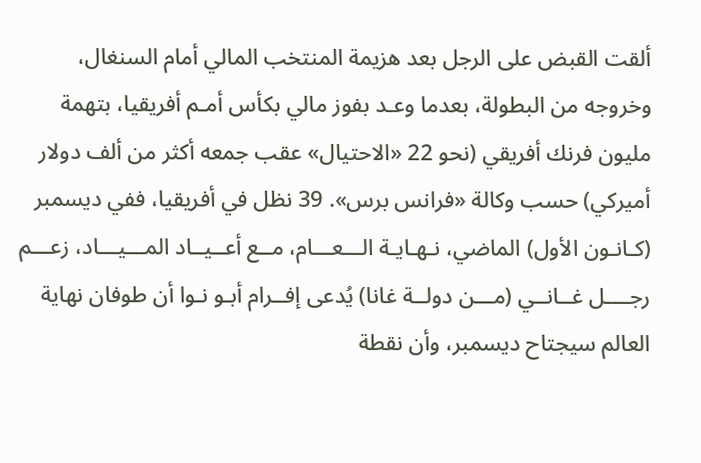ألقت القبض على الرجل بعد هزيمة المنتخب المالي أمام السنغال، وخروجه من البطولة، بعدما وعـد بفوز مالي بكأس أمـم أفريقيا، بتهمة مليون فرنك أفريقي (نحو 22 «الاحتيال» عقب جمعه أكثر من ألف دولار أميركي) حسب وكالة «فرانس برس». 39 نظل في أفريقيا، ففي ديسمبر (كـانـون الأول) الماضي، نـهـايـة الـــعـــام، مــع أعــيــاد المـــيـــاد، زعـــم رجــــل غــانــي (مـــن دولــة غانا) يُدعى إفــرام أبـو نـوا أن طوفان نهاية العالم سيجتاح ديسمبر، وأن نقطة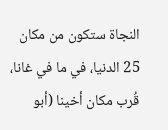النجاة ستكون من مكان 25 الدنيا، في ما في غانا، قُرب مكان أخينا (أبو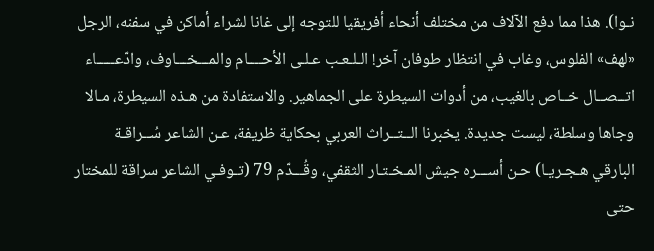نـوا). هذا مما دفع الآلاف من مختلف أنحاء أفريقيا للتوجه إلى غانا لشراء أماكن في سفنه، الرجل «لهف» الفلوس، وغاب في انتظار طوفان آخر! الـلـعـب عـلـى الأحــــام والمـــخـــاوف، وادّعـــــاء اتــصــال خــاص بالغيب، من أدوات السيطرة على الجماهير. والاستفادة من هـذه السيطرة، مـالا وجاها وسلطة، ليست جديدة. يخبرنا الــتــراث العربي بحكاية ظريفة، عـن الشاعر سُــراقـة البارقي هـجـريـا) حـن أســـره جيش المـخـتـار الثقفي، وقُـــدّم 79 (تـوفـي الشاعر سراقة للمختار حتى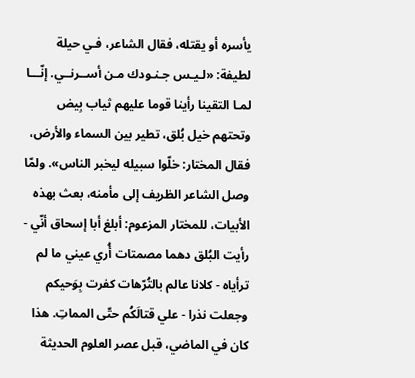يأسره أو يقتله، فقال الشاعر، فـي حيلة لطيفة: «لـيـس جـنـودك مـن أســرنــي. إنّـــا لمـا التقينا رأينا قوما عليهم ثياب بِيض وتحتهم خيل بُلق، تطير بين السماء والأرض، فقال المختار: خلّوا سبيله ليخبر الناس». ولمّا وصل الشاعر الظريف إلى مأمنه، بعث بهذه الأبيات، للمختار المزعوم: أبلغ أبا إسحاق أنّي - رأيت البُلق دهما مصمتات أُري عيني ما لم ترأياه - كلانا عالم بالتُرّهات كفرت بِوَحيكم وجعلت نذرا - علي قتالَكُم حتّى المماتِ. هذا كان في الماضي، قبل عصر العلوم الحديثة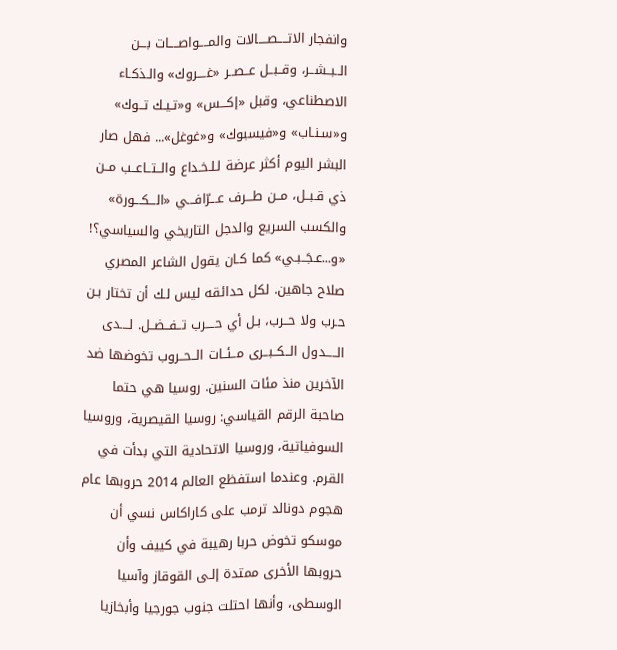وانفجار الاتــــصــــالات والمــــواصــــات بـــن الــبــشــر، وقــبــل عــصــر «غــــروك» والـذكـاء الاصطناعي، وقبل «إكـــس» و«تـيـك تــوك» و«سـنـاب» و«فيسبوك» و«غوغل»... فهل صار البشر اليوم أكثر عرضة لـلـخـداع والــتــاعــب مــن ذي قـبــل، مــن طـــرف عـــرّافـــي «الـــكـــورة» والكسب السريع والدجل التاريخي والسياسي؟! «و...عـجَــبـي» كما كـان يقول الشاعر المصري صلاح جاهين. لكل حدائقه ليس لـك أن تختار بـن حـرب ولا حــرب، بـل أي حــــرب تــفــضــل. لــــدى الـــــدول الــكــبــرى مــئــات الــحــروب تخوضها ضد الآخرين منذ مئات السنين. روسيا هي حتما صاحبة الرقم القياسي: روسيا القيصرية، وروسيا السوفياتية، وروسيا الاتحادية التي بدأت في القرم. وعندما استفظع العالم 2014 حروبها عام هجوم دونالد ترمب على كاراكاس نسي أن موسكو تخوض حربا رهيبة في كييف وأن حروبها الأخرى ممتدة إلـى القوقاز وآسيا الوسطى، وأنها احتلت جنوب جورجيا وأبخازيا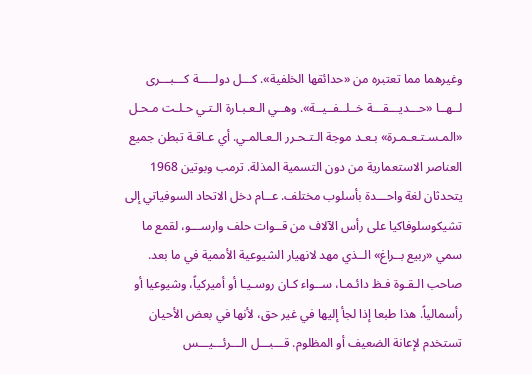وغيرهما مما تعتبره من «حدائقها الخلفية». كـــل دولـــــة كـــبـــرى لــهــا «حـــديـــقـــة خــلــفــيــة». وهــي الـعـبـارة الـتـي حـلـت مـحـل «المـسـتـعـمـرة» بـعـد موجة الـتـحـرر الـعـالمـي. أي عـاقـة تبطن جميع العناصر الاستعمارية من دون التسمية المذلة. ترمب وبوتين 1968 يتحدثان لغة واحـــدة بأسلوب مختلف. عــام دخل الاتحاد السوفياتي إلى تشيكوسلوفاكيا على رأس الآلاف من قــوات حلف وارســـو، لقمع ما سمي «ربيع بــراغ» الــذي مهد لانهيار الشيوعية الأممية في ما بعد. صاحب الـقـوة فـظ دائـمـا، ســواء كـان روسـيـا أو أميركياً، وشيوعيا أو رأسمالياً. هذا طبعا إذا لجأ إليها في غير حق، لأنها في بعض الأحيان تستخدم لإعانة الضعيف أو المظلوم. قـــبـــل الـــرئـــيـــس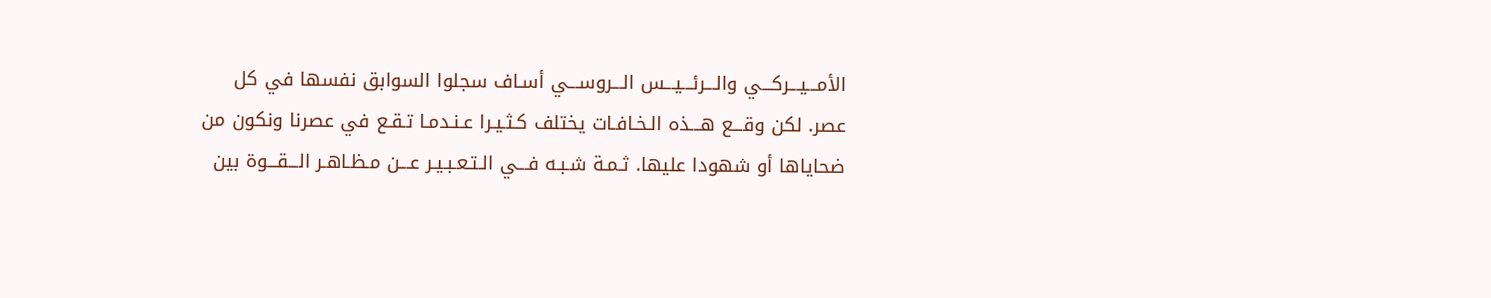الأمـــيـــركـــي والـــرئـــيـــس الـــروســـي أسـاف سجلوا السوابق نفسها في كل عصر. لكن وقـــع هـــذه الـخـافـات يختلف كـثـيـرا عـنـدمـا تـقـع في عصرنا ونكون من ضحاياها أو شهودا عليها. ثـمـة شـبـه فـــي الـتـعـبـيـر عـــن مـظـاهـر الـــقـــوة بين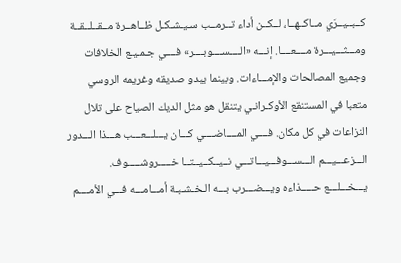كــبــيــرَي مــاكــهــا، لــكــن أداء تــرمــب سـيـشـكـل ظــاهــرة مــقــلــقــة ومـــثـــيـــرة مــــعــــا. إنـــه «الــــســــوبــــر» فــــي جـمـيـع الخلافات وجميع المصالحات والإمـــاءات. وبينما يبدو صديقه وغريمه الروسي متعبا في المستنقع الأوكـرانـي يتنقل هو مثل الديك الصياح على تلال النزاعات في كل مكان. فــــي المــــاضــــي كـــان يـــلـــعـــب هـــذا الـــدور الـــزعـــيـــم الـــســـوفـــيـــاتـــي نــيــكــيــتــا خـــــروشـــــوف. يـــخـــلـــع حـــــذاءه ويـــضـــرب بـــه الـخـشـبـة أمـــامـــه فـــي الأمــــم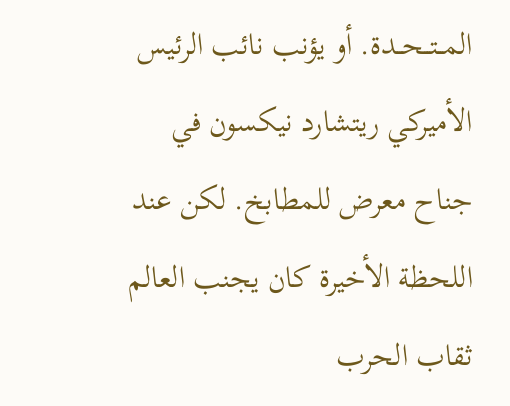المــتــحــدة. أو يؤنب نائب الرئيس الأميركي ريتشارد نيكسون في جناح معرض للمطابخ. لكن عند اللحظة الأخيرة كان يجنب العالم ثقاب الحرب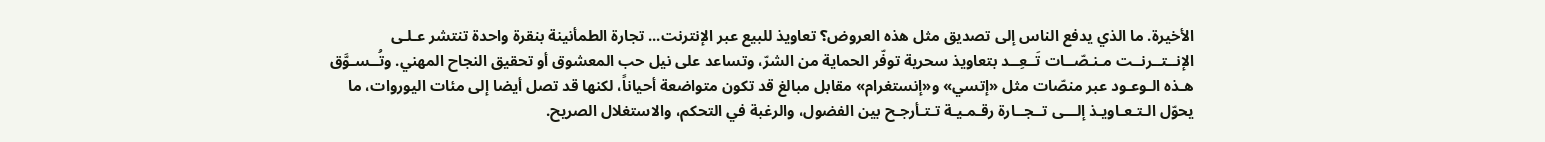الأخيرة. ما الذي يدفع الناس إلى تصديق مثل هذه العروض؟ تعاويذ للبيع عبر الإنترنت... تجارة الطمأنينة بنقرة واحدة تنتشر عـلـى الإنــتــرنــت مـنـصّــات تَــعِــد بتعاويذ سحرية توفّر الحماية من الشرّ، وتساعد على نيل حب المعشوق أو تحقيق النجاح المهني. وتُــسـوَّق هـذه الـوعـود عبر منصّات مثل «إتسي» و«إنستغرام» مقابل مبالغ قد تكون متواضعة أحياناً، لكنها قد تصل أيضا إلى مئات اليوروات، ما يحوّل الـتـعـاويـذ إلـــى تــجــارة رقـمـيـة تـتـأرجـح بين الفضول، والرغبة في التحكم، والاستغلال الصريح.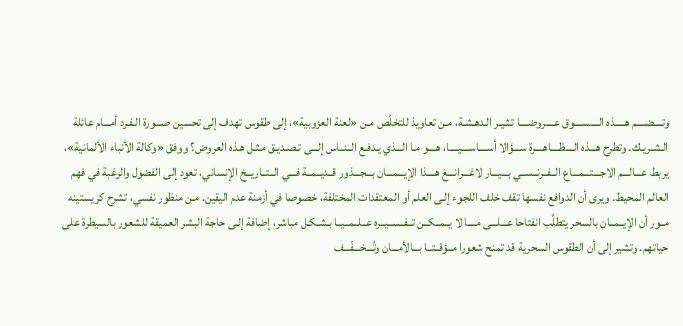وتــــضــــم هـــــذه الــــســــوق عــــروضــــا تـثـيـر الـدهـشـة، مـن تعاويذ للتخلّص مـن «لعنة العزوبية»، إلى طقوس تهدف إلى تحسين صـــورة الـفـرد أمـــام عائلة الـشـريـك. وتطرح هـــذه الــــظــــاهــــرة ســـؤالا أســــاســــيــــا، هــــو مـا الـــذي يـدفـع الــنــاس إلـــى تـصـديـق مـثـل هـذه العروض؟ ووفق «وكالة الأنباء الألمانية»، يربط عـــالـــم الاجـــتـــمـــاع الــفــرنــســي بـــيـــار لاغـــرانـــغ هــــذا الإيـــمـــان بـــجـــذور قــديــمــة فـــي الــتــاريــخ الإنساني، تعود إلى الفضول والرغبة في فهم العالم المحيط. ويرى أن الدوافع نفسها تقف خلف اللجوء إلـى العلم أو المعتقدات المختلفة، خصوصا في أزمنة عدم اليقين. مـن منظور نفسي، تشرح كريستينه مــور أن الإيــمــان بالسحر يتطلَّب انفتاحا عـــلـــى مــــا لا يــمــكــن تــفــســيــره عــلــمــيــا بـشـكـل مباشر، إضافة إلـى حاجة البشر العميقة للشعور بالسيطرة على حياتهم. وتشير إلى أن الطقوس السحرية قد تمنح شعورا مــؤقــتــا بـــالأمـــان وتُـــخـــفّـــف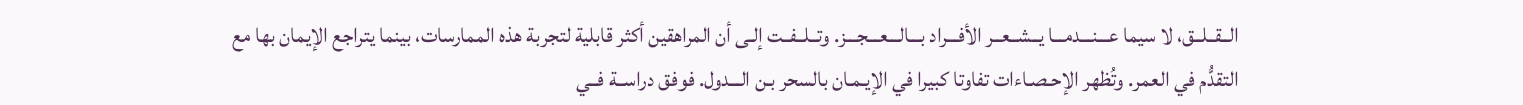الــقــلــق، لا سيما عـــنـــدمـــا يــشــعــر الأفـــراد بـــالـــعـــجـــز. وتــلــفــت إلـى أن المراهقين أكثر قابلية لتجربة هذه الممارسات، بينما يتراجع الإيمان بها مع التقدُّم في العمر. وتُظهر الإحـصـاءات تفاوتا كبيرا في الإيـمـان بالسحر بـن الـــدول. فوفق دراســة فــي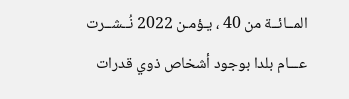المــائــة من 40 ، يـؤمـن 2022 نُــشــرت عـــام بلدا بوجود أشخاص ذوي قدرات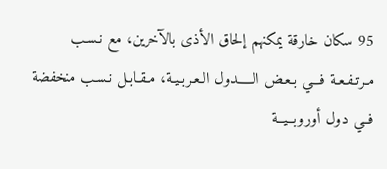95 سكان خارقة يمكنهم إلحاق الأذى بالآخرين، مع نـسـب مـرتـفـعـة فـــي بـعـض الـــــدول الـعـربـيـة، مـقـابـل نـسـب منخفضة فــي دول أوروبــيــة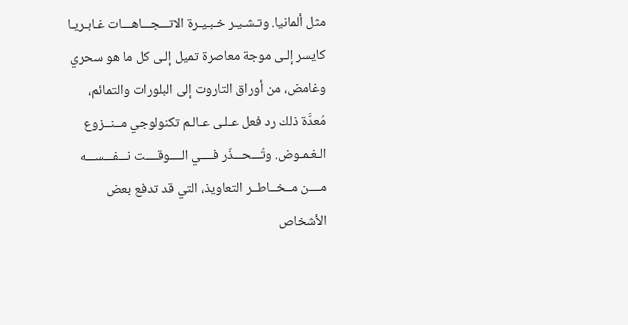مثل ألمانيا. وتـشـيـر خـبـيـرة الاتـــجـــاهـــات غـابـريـا كايسر إلـى موجة معاصرة تميل إلـى كل ما هو سحري وغامض، من أوراق التاروت إلى البلورات والتمائم، مُعدَّة ذلك رد فعل عـلـى عـالـم تكنولوجي مــنــزوع الـغـمـوض. وتُـــحـــذّر فــــي الــــوقــــت نـــفـــســـه مــــن مــخــاطــر التعاويذ، التي قد تدفع بعض الأشخاص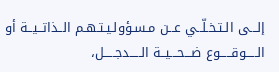إلـــى الـتـخـلّــي عــن مـسـؤولـيـتـهـم الــذاتــيــة أو الـــــوقـــــوع ضـــحـــيــة الـــــدجـــــل،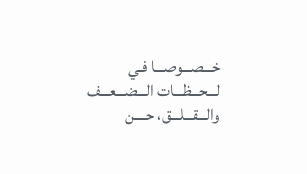خـــصـــوصـــا فـي لـــحـــظـــات الـــضـــعـــف والـــقـــلـــق، حــــن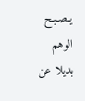يـصـبـح الوهم بديلا عن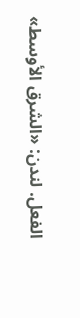الفعل. لندن: «الشرق الأوسط»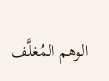الوهم المُغلَّف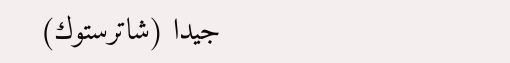جيدا (شاترستوك)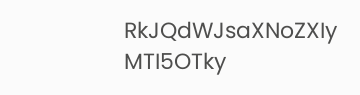RkJQdWJsaXNoZXIy MTI5OTky